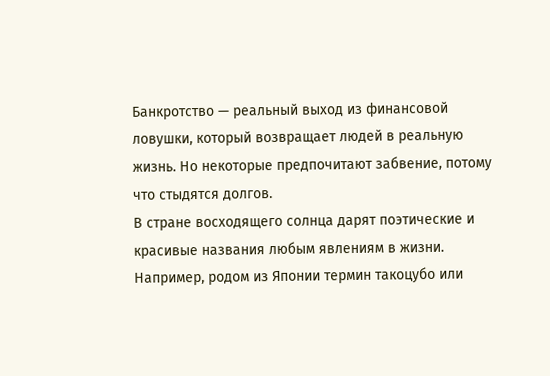Банкротство — реальный выход из финансовой ловушки, который возвращает людей в реальную жизнь. Но некоторые предпочитают забвение, потому что стыдятся долгов.
В стране восходящего солнца дарят поэтические и красивые названия любым явлениям в жизни.
Например, родом из Японии термин такоцубо или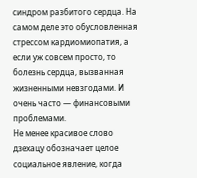синдром разбитого сердца. На самом деле это обусловленная стрессом кардиомиопатия, а если уж совсем просто, то болезнь сердца, вызванная жизненными невзгодами. И очень часто — финансовыми проблемами.
Не менее красивое слово дзехацу обозначает целое социальное явление, когда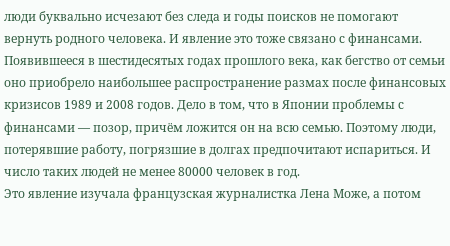люди буквально исчезают без следа и годы поисков не помогают вернуть родного человека. И явление это тоже связано с финансами. Появившееся в шестидесятых годах прошлого века, как бегство от семьи оно приобрело наибольшее распространение размах после финансовых кризисов 1989 и 2008 годов. Дело в том, что в Японии проблемы с финансами — позор, причём ложится он на всю семью. Поэтому люди, потерявшие работу, погрязшие в долгах предпочитают испариться. И число таких людей не менее 80000 человек в год.
Это явление изучала французская журналистка Лена Може, а потом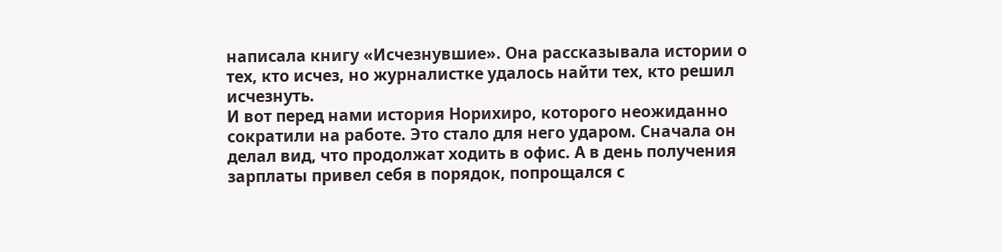написала книгу «Исчезнувшие». Она рассказывала истории о тех, кто исчез, но журналистке удалось найти тех, кто решил исчезнуть.
И вот перед нами история Норихиро, которого неожиданно сократили на работе. Это стало для него ударом. Сначала он делал вид, что продолжат ходить в офис. А в день получения зарплаты привел себя в порядок, попрощался с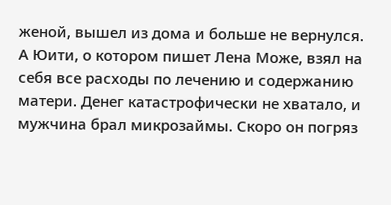женой, вышел из дома и больше не вернулся.
А Юити, о котором пишет Лена Може, взял на себя все расходы по лечению и содержанию матери. Денег катастрофически не хватало, и мужчина брал микрозаймы. Скоро он погряз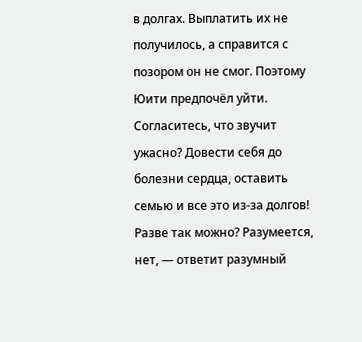в долгах. Выплатить их не получилось, а справится с позором он не смог. Поэтому Юити предпочёл уйти.
Согласитесь, что звучит ужасно? Довести себя до болезни сердца, оставить семью и все это из-за долгов! Разве так можно? Разумеется, нет, — ответит разумный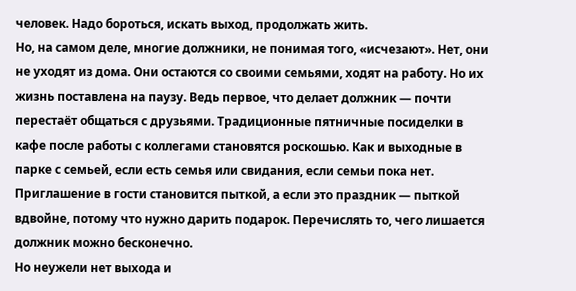человек. Надо бороться, искать выход, продолжать жить.
Но, на самом деле, многие должники, не понимая того, «исчезают». Нет, они не уходят из дома. Они остаются со своими семьями, ходят на работу. Но их жизнь поставлена на паузу. Ведь первое, что делает должник — почти перестаёт общаться с друзьями. Традиционные пятничные посиделки в кафе после работы с коллегами становятся роскошью. Как и выходные в парке с семьей, если есть семья или свидания, если семьи пока нет. Приглашение в гости становится пыткой, а если это праздник — пыткой вдвойне, потому что нужно дарить подарок. Перечислять то, чего лишается должник можно бесконечно.
Но неужели нет выхода и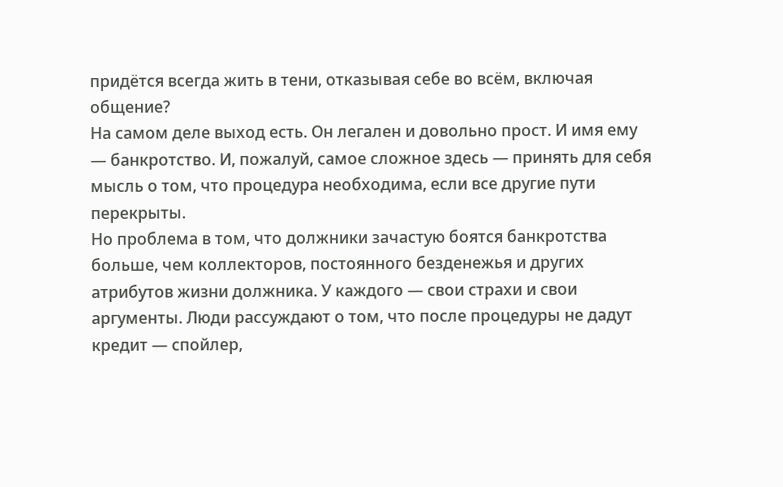придётся всегда жить в тени, отказывая себе во всём, включая общение?
На самом деле выход есть. Он легален и довольно прост. И имя ему — банкротство. И, пожалуй, самое сложное здесь — принять для себя мысль о том, что процедура необходима, если все другие пути перекрыты.
Но проблема в том, что должники зачастую боятся банкротства больше, чем коллекторов, постоянного безденежья и других атрибутов жизни должника. У каждого — свои страхи и свои аргументы. Люди рассуждают о том, что после процедуры не дадут кредит — спойлер,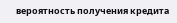вероятность получения кредита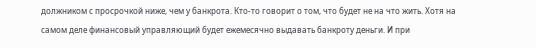должником с просрочкой ниже, чем у банкрота. Кто-то говорит о том, что будет не на что жить. Хотя на самом деле финансовый управляющий будет ежемесячно выдавать банкроту деньги. И при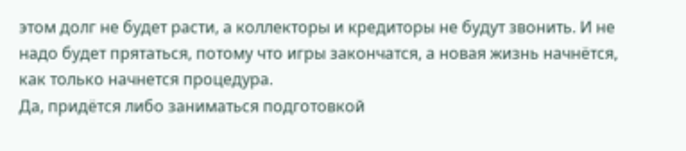этом долг не будет расти, а коллекторы и кредиторы не будут звонить. И не надо будет прятаться, потому что игры закончатся, а новая жизнь начнётся, как только начнется процедура.
Да, придётся либо заниматься подготовкой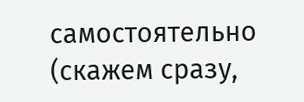самостоятельно (скажем сразу,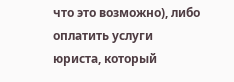что это возможно), либо оплатить услуги юриста, который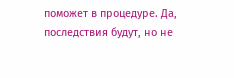поможет в процедуре. Да, последствия будут, но не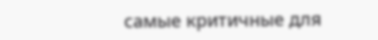самые критичные для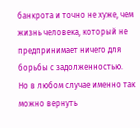банкрота и точно не хуже, чем жизнь человека, который не предпринимает ничего для борьбы с задолженностью.
Но в любом случае именно так можно вернуть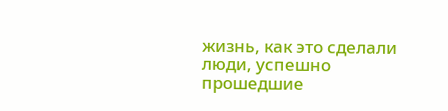жизнь, как это сделали люди, успешно прошедшие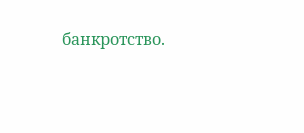банкротство.